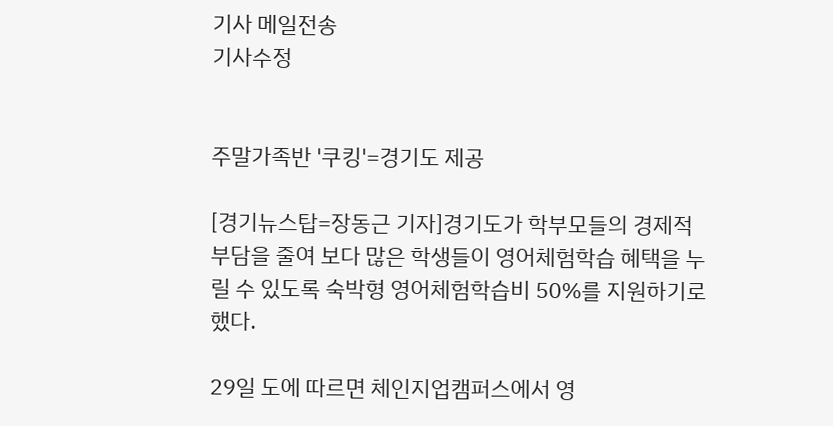기사 메일전송
기사수정


주말가족반 '쿠킹'=경기도 제공

[경기뉴스탑=장동근 기자]경기도가 학부모들의 경제적 부담을 줄여 보다 많은 학생들이 영어체험학습 혜택을 누릴 수 있도록 숙박형 영어체험학습비 50%를 지원하기로 했다.

29일 도에 따르면 체인지업캠퍼스에서 영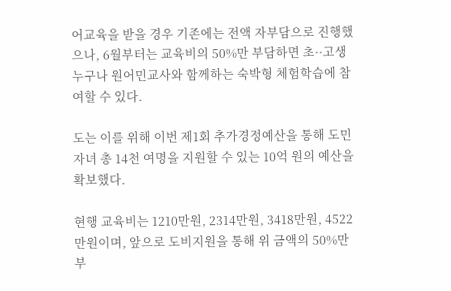어교육을 받을 경우 기존에는 전액 자부담으로 진행했으나, 6월부터는 교육비의 50%만 부담하면 초··고생 누구나 원어민교사와 함께하는 숙박형 체험학습에 참여할 수 있다.

도는 이를 위해 이번 제1회 추가경정예산을 통해 도민자녀 총 14천 여명을 지원할 수 있는 10억 원의 예산을 확보했다.

현행 교육비는 1210만원, 2314만원, 3418만원, 4522만원이며, 앞으로 도비지원을 통해 위 금액의 50%만 부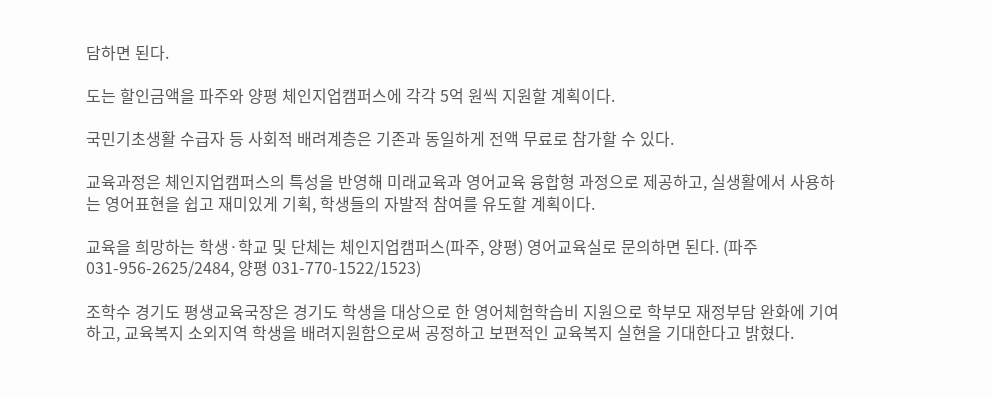담하면 된다.

도는 할인금액을 파주와 양평 체인지업캠퍼스에 각각 5억 원씩 지원할 계획이다.

국민기초생활 수급자 등 사회적 배려계층은 기존과 동일하게 전액 무료로 참가할 수 있다.

교육과정은 체인지업캠퍼스의 특성을 반영해 미래교육과 영어교육 융합형 과정으로 제공하고, 실생활에서 사용하는 영어표현을 쉽고 재미있게 기획, 학생들의 자발적 참여를 유도할 계획이다.

교육을 희망하는 학생·학교 및 단체는 체인지업캠퍼스(파주, 양평) 영어교육실로 문의하면 된다. (파주 031-956-2625/2484, 양평 031-770-1522/1523)

조학수 경기도 평생교육국장은 경기도 학생을 대상으로 한 영어체험학습비 지원으로 학부모 재정부담 완화에 기여하고, 교육복지 소외지역 학생을 배려지원함으로써 공정하고 보편적인 교육복지 실현을 기대한다고 밝혔다.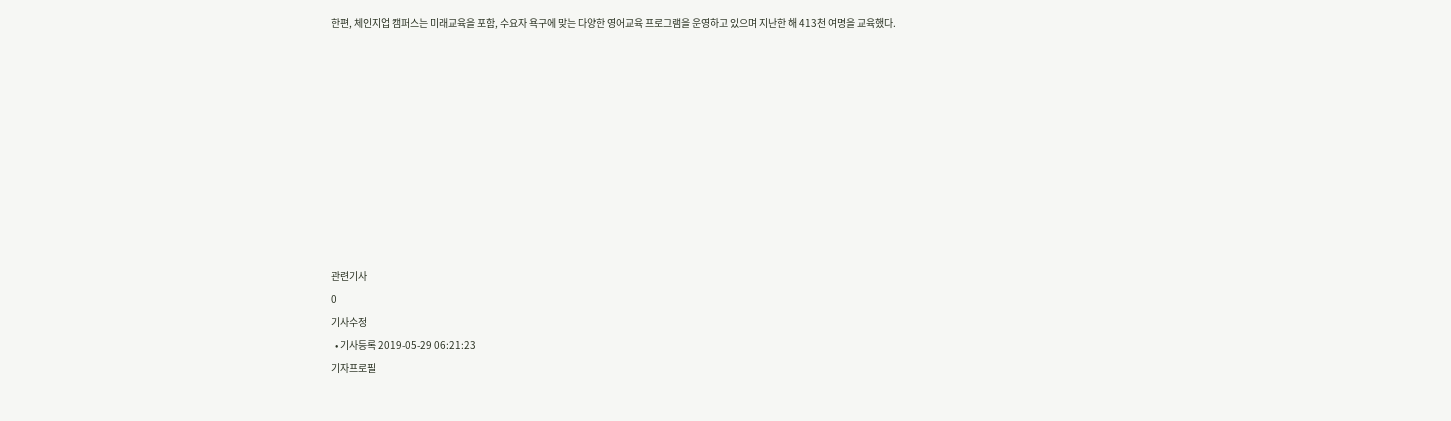한편, 체인지업 캠퍼스는 미래교육을 포함, 수요자 욕구에 맞는 다양한 영어교육 프로그램을 운영하고 있으며 지난한 해 413천 여명을 교육했다.










관련기사
0
기사수정
  • 기사등록 2019-05-29 06:21:23
기자프로필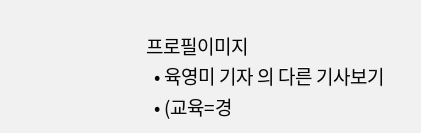프로필이미지
  • 육영미 기자 의 다른 기사보기
  • (교육=경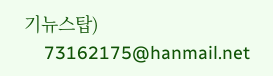기뉴스탑)
    73162175@hanmail.net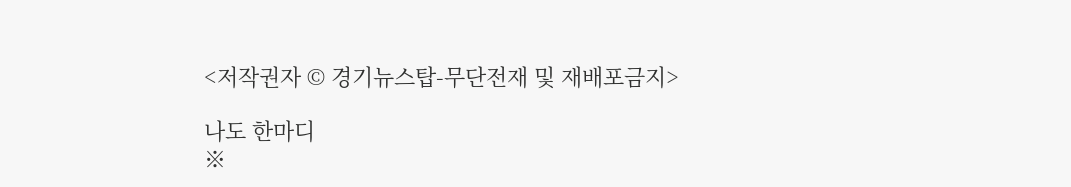<저작권자 © 경기뉴스탑-무단전재 및 재배포금지>

나도 한마디
※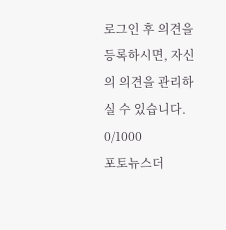로그인 후 의견을 등록하시면, 자신의 의견을 관리하실 수 있습니다. 0/1000
포토뉴스더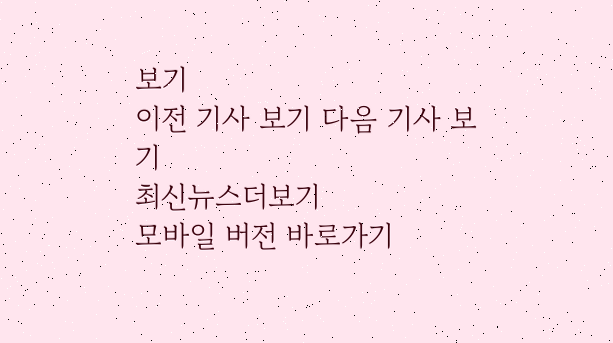보기
이전 기사 보기 다음 기사 보기
최신뉴스더보기
모바일 버전 바로가기